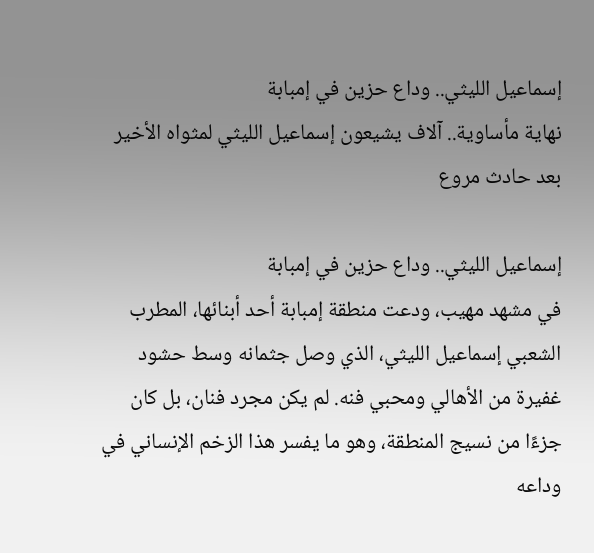إسماعيل الليثي.. وداع حزين في إمبابة
نهاية مأساوية.. آلاف يشيعون إسماعيل الليثي لمثواه الأخير بعد حادث مروع

إسماعيل الليثي.. وداع حزين في إمبابة
في مشهد مهيب، ودعت منطقة إمبابة أحد أبنائها، المطرب الشعبي إسماعيل الليثي، الذي وصل جثمانه وسط حشود غفيرة من الأهالي ومحبي فنه. لم يكن مجرد فنان، بل كان جزءًا من نسيج المنطقة، وهو ما يفسر هذا الزخم الإنساني في وداعه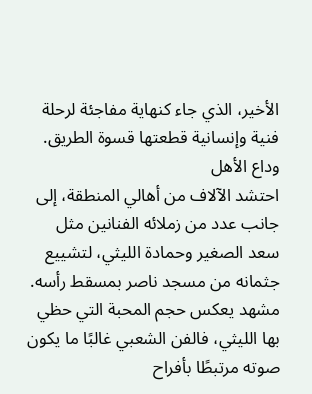الأخير، الذي جاء كنهاية مفاجئة لرحلة فنية وإنسانية قطعتها قسوة الطريق.
وداع الأهل
احتشد الآلاف من أهالي المنطقة، إلى جانب عدد من زملائه الفنانين مثل سعد الصغير وحمادة الليثي، لتشييع جثمانه من مسجد ناصر بمسقط رأسه. مشهد يعكس حجم المحبة التي حظي بها الليثي، فالفن الشعبي غالبًا ما يكون صوته مرتبطًا بأفراح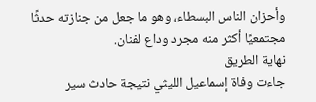وأحزان الناس البسطاء، وهو ما جعل من جنازته حدثًا مجتمعيًا أكثر منه مجرد وداع لفنان.
نهاية الطريق
جاءت وفاة إسماعيل الليثي نتيجة حادث سير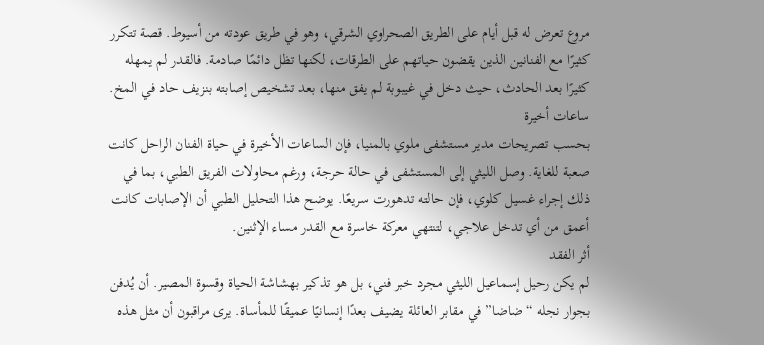مروع تعرض له قبل أيام على الطريق الصحراوي الشرقي، وهو في طريق عودته من أسيوط. قصة تتكرر كثيرًا مع الفنانين الذين يقضون حياتهم على الطرقات، لكنها تظل دائمًا صادمة. فالقدر لم يمهله كثيرًا بعد الحادث، حيث دخل في غيبوبة لم يفق منها، بعد تشخيص إصابته بنزيف حاد في المخ.
ساعات أخيرة
بحسب تصريحات مدير مستشفى ملوي بالمنيا، فإن الساعات الأخيرة في حياة الفنان الراحل كانت صعبة للغاية. وصل الليثي إلى المستشفى في حالة حرجة، ورغم محاولات الفريق الطبي، بما في ذلك إجراء غسيل كلوي، فإن حالته تدهورت سريعًا. يوضح هذا التحليل الطبي أن الإصابات كانت أعمق من أي تدخل علاجي، لتنتهي معركة خاسرة مع القدر مساء الإثنين.
أثر الفقد
لم يكن رحيل إسماعيل الليثي مجرد خبر فني، بل هو تذكير بهشاشة الحياة وقسوة المصير. أن يُدفن بجوار نجله “ضاضا” في مقابر العائلة يضيف بعدًا إنسانيًا عميقًا للمأساة. يرى مراقبون أن مثل هذه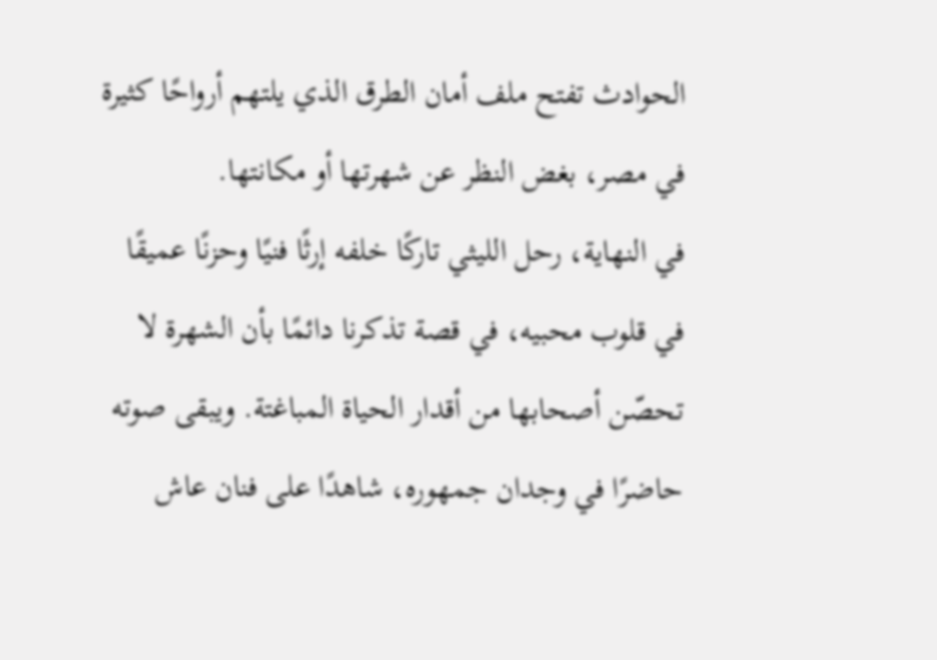الحوادث تفتح ملف أمان الطرق الذي يلتهم أرواحًا كثيرة في مصر، بغض النظر عن شهرتها أو مكانتها.
في النهاية، رحل الليثي تاركًا خلفه إرثًا فنيًا وحزنًا عميقًا في قلوب محبيه، في قصة تذكرنا دائمًا بأن الشهرة لا تحصّن أصحابها من أقدار الحياة المباغتة. ويبقى صوته حاضرًا في وجدان جمهوره، شاهدًا على فنان عاش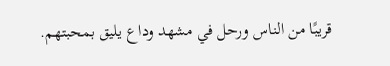قريبًا من الناس ورحل في مشهد وداع يليق بمحبتهم.